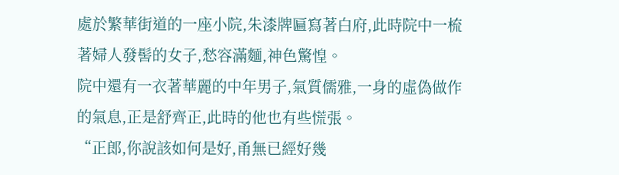處於繁華街道的一座小院,朱漆牌匾寫著白府,此時院中一梳著婦人發髻的女子,愁容滿麵,神色驚惶。
院中還有一衣著華麗的中年男子,氣質儒雅,一身的虛偽做作的氣息,正是舒齊正,此時的他也有些慌張。
“正郎,你說該如何是好,甬無已經好幾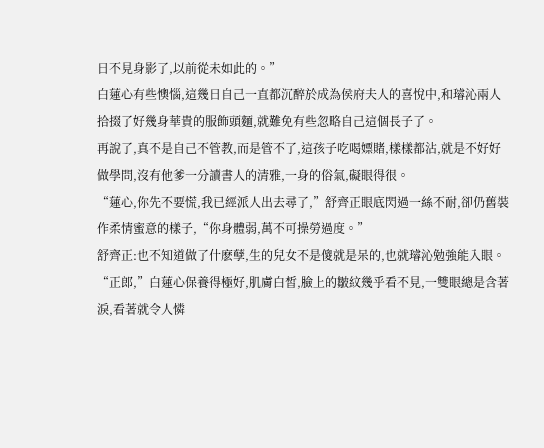日不見身影了,以前從未如此的。”
白蓮心有些懊惱,這幾日自己一直都沉醉於成為侯府夫人的喜悅中,和璿沁兩人拾掇了好幾身華貴的服飾頭麵,就難免有些忽略自己這個長子了。
再說了,真不是自己不管教,而是管不了,這孩子吃喝嫖賭,樣樣都沾,就是不好好做學問,沒有他爹一分讀書人的清雅,一身的俗氣,礙眼得很。
“蓮心,你先不要慌,我已經派人出去尋了,”舒齊正眼底閃過一絲不耐,卻仍舊裝作柔情蜜意的樣子,“你身體弱,萬不可操勞過度。”
舒齊正:也不知道做了什麽孽,生的兒女不是傻就是呆的,也就璿沁勉強能入眼。
“正郎,”白蓮心保養得極好,肌膚白皙,臉上的皺紋幾乎看不見,一雙眼總是含著淚,看著就令人憐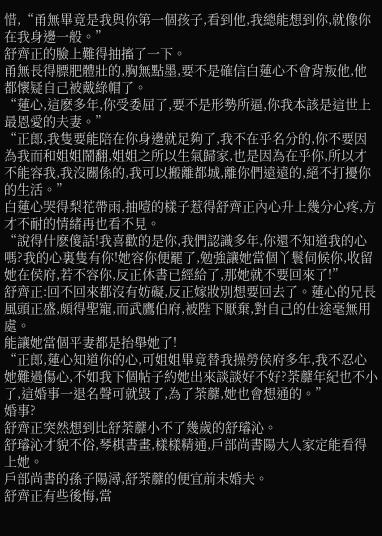惜,“甬無畢竟是我與你第一個孩子,看到他,我總能想到你,就像你在我身邊一般。”
舒齊正的臉上難得抽搐了一下。
甬無長得膘肥體壯的,胸無點墨,要不是確信白蓮心不會背叛他,他都懷疑自己被戴綠帽了。
“蓮心,這麽多年,你受委屈了,要不是形勢所逼,你我本該是這世上最恩愛的夫妻。”
“正郎,我隻要能陪在你身邊就足夠了,我不在乎名分的,你不要因為我而和姐姐鬧翻,姐姐之所以生氣歸家,也是因為在乎你,所以才不能容我,我沒關係的,我可以搬離都城,離你們遠遠的,絕不打擾你的生活。”
白蓮心哭得梨花帶雨,抽噎的樣子惹得舒齊正內心升上幾分心疼,方才不耐的情緒再也看不見。
“說得什麽傻話!我喜歡的是你,我們認識多年,你還不知道我的心嗎?我的心裏隻有你!她容你便罷了,勉強讓她當個丫鬟伺候你,收留她在侯府,若不容你,反正休書已經給了,那她就不要回來了!”
舒齊正:回不回來都沒有妨礙,反正嫁妝別想要回去了。蓮心的兄長風頭正盛,頗得聖寵,而武鷹伯府,被陛下厭棄,對自己的仕途毫無用處。
能讓她當個平妻都是抬舉她了!
“正郎,蓮心知道你的心,可姐姐畢竟替我操勞侯府多年,我不忍心她難過傷心,不如我下個帖子約她出來談談好不好?荼蘼年紀也不小了,這婚事一退名聲可就毀了,為了荼蘼,她也會想通的。”
婚事?
舒齊正突然想到比舒荼蘼小不了幾歲的舒璿沁。
舒璿沁才貌不俗,琴棋書畫,樣樣精通,戶部尚書陽大人家定能看得上她。
戶部尚書的孫子陽潯,舒荼蘼的便宜前未婚夫。
舒齊正有些後悔,當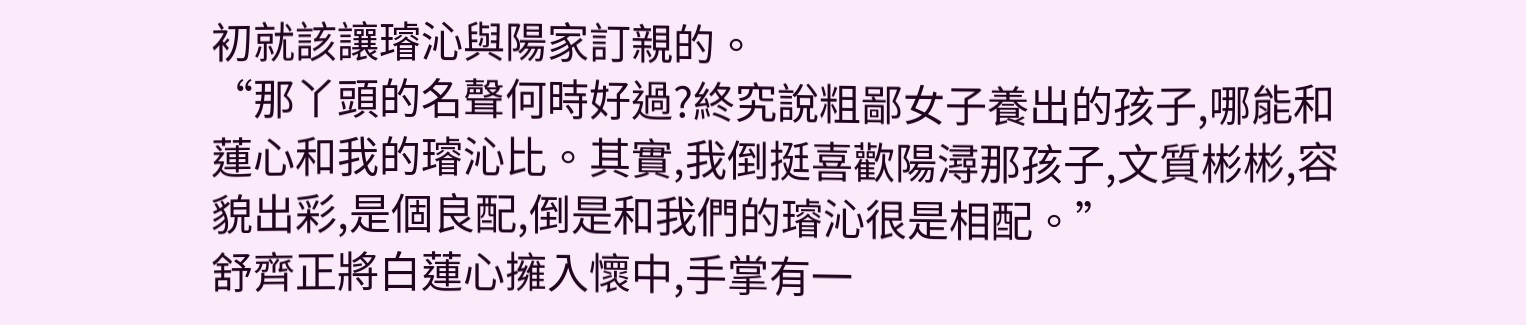初就該讓璿沁與陽家訂親的。
“那丫頭的名聲何時好過?終究說粗鄙女子養出的孩子,哪能和蓮心和我的璿沁比。其實,我倒挺喜歡陽潯那孩子,文質彬彬,容貌出彩,是個良配,倒是和我們的璿沁很是相配。”
舒齊正將白蓮心擁入懷中,手掌有一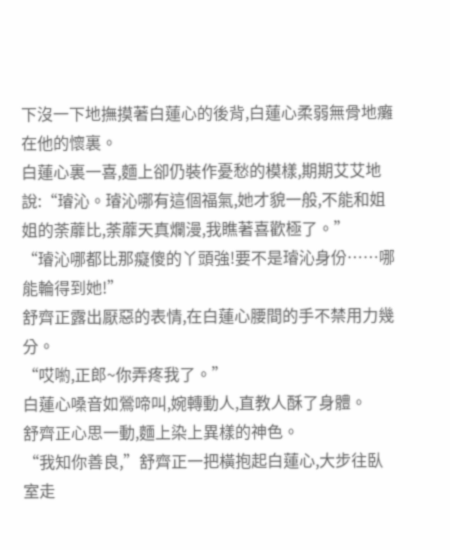下沒一下地撫摸著白蓮心的後背,白蓮心柔弱無骨地癱在他的懷裏。
白蓮心裏一喜,麵上卻仍裝作憂愁的模樣,期期艾艾地說:“璿沁。璿沁哪有這個福氣,她才貌一般,不能和姐姐的荼蘼比,荼蘼天真爛漫,我瞧著喜歡極了。”
“璿沁哪都比那癡傻的丫頭強!要不是璿沁身份……哪能輪得到她!”
舒齊正露出厭惡的表情,在白蓮心腰間的手不禁用力幾分。
“哎喲,正郎~你弄疼我了。”
白蓮心嗓音如鶯啼叫,婉轉動人,直教人酥了身體。
舒齊正心思一動,麵上染上異樣的神色。
“我知你善良,”舒齊正一把橫抱起白蓮心,大步往臥室走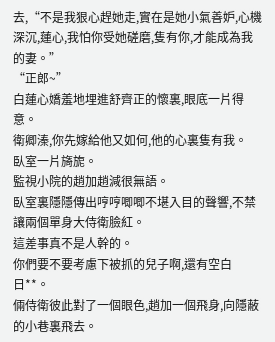去,“不是我狠心趕她走,實在是她小氣善妒,心機深沉,蓮心,我怕你受她磋磨,隻有你,才能成為我的妻。”
“正郎~”
白蓮心嬌羞地埋進舒齊正的懷裏,眼底一片得意。
衛卿溱,你先嫁給他又如何,他的心裏隻有我。
臥室一片旖旎。
監視小院的趙加趙減很無語。
臥室裏隱隱傳出哼哼唧唧不堪入目的聲響,不禁讓兩個單身大侍衛臉紅。
這差事真不是人幹的。
你們要不要考慮下被抓的兒子啊,還有空白日**。
倆侍衛彼此對了一個眼色,趙加一個飛身,向隱蔽的小巷裏飛去。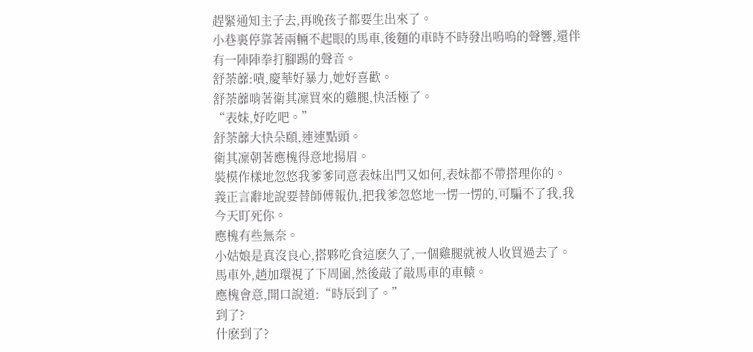趕緊通知主子去,再晚孩子都要生出來了。
小巷裏停靠著兩輛不起眼的馬車,後麵的車時不時發出嗚嗚的聲響,還伴有一陣陣拳打腳踢的聲音。
舒荼蘼:嘖,慶華好暴力,她好喜歡。
舒荼蘼啃著衛其凜買來的雞腿,快活極了。
“表妹,好吃吧。”
舒荼蘼大快朵頤,連連點頭。
衛其凜朝著應槐得意地揚眉。
裝模作樣地忽悠我爹爹同意表妹出門又如何,表妹都不帶搭理你的。
義正言辭地說要替師傅報仇,把我爹忽悠地一愣一愣的,可騙不了我,我今天盯死你。
應槐有些無奈。
小姑娘是真沒良心,搭夥吃食這麽久了,一個雞腿就被人收買過去了。
馬車外,趙加環視了下周圍,然後敲了敲馬車的車轅。
應槐會意,開口說道:“時辰到了。”
到了?
什麽到了?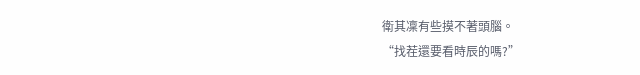衛其凜有些摸不著頭腦。
“找茬還要看時辰的嗎?”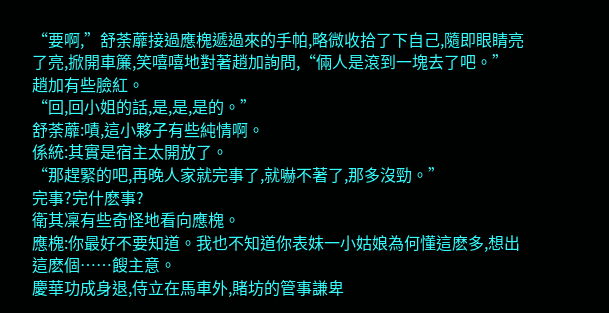“要啊,”舒荼蘼接過應槐遞過來的手帕,略微收拾了下自己,隨即眼睛亮了亮,掀開車簾,笑嘻嘻地對著趙加詢問,“倆人是滾到一塊去了吧。”
趙加有些臉紅。
“回,回小姐的話,是,是,是的。”
舒荼蘼:嘖,這小夥子有些純情啊。
係統:其實是宿主太開放了。
“那趕緊的吧,再晚人家就完事了,就嚇不著了,那多沒勁。”
完事?完什麽事?
衛其凜有些奇怪地看向應槐。
應槐:你最好不要知道。我也不知道你表妹一小姑娘為何懂這麽多,想出這麽個……餿主意。
慶華功成身退,侍立在馬車外,賭坊的管事謙卑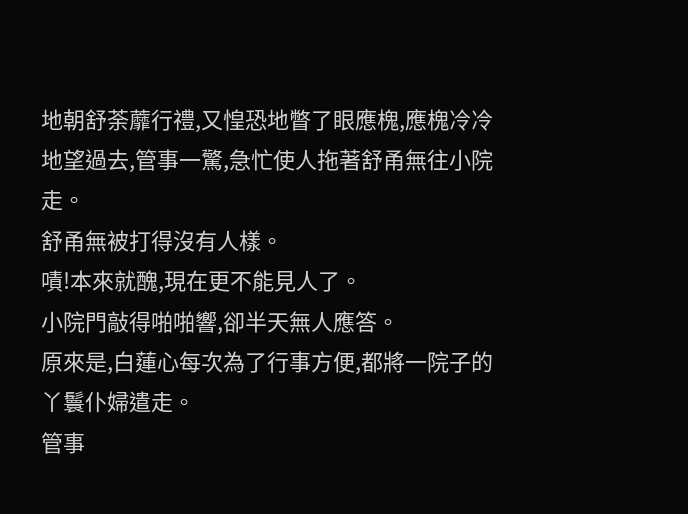地朝舒荼蘼行禮,又惶恐地瞥了眼應槐,應槐冷冷地望過去,管事一驚,急忙使人拖著舒甬無往小院走。
舒甬無被打得沒有人樣。
嘖!本來就醜,現在更不能見人了。
小院門敲得啪啪響,卻半天無人應答。
原來是,白蓮心每次為了行事方便,都將一院子的丫鬟仆婦遣走。
管事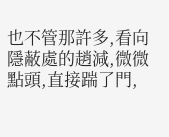也不管那許多,看向隱蔽處的趙減,微微點頭,直接踹了門,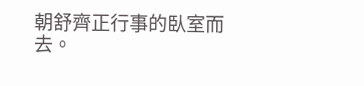朝舒齊正行事的臥室而去。